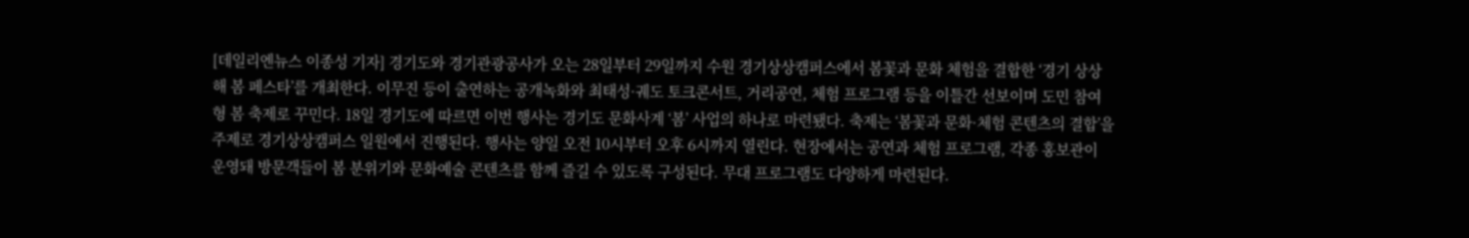[데일리엔뉴스 이종성 기자] 경기도와 경기관광공사가 오는 28일부터 29일까지 수원 경기상상캠퍼스에서 봄꽃과 문화 체험을 결합한 ‘경기 상상해 봄 페스타’를 개최한다. 이무진 등이 출연하는 공개녹화와 최태성·궤도 토크콘서트, 거리공연, 체험 프로그램 등을 이틀간 선보이며 도민 참여형 봄 축제로 꾸민다. 18일 경기도에 따르면 이번 행사는 경기도 문화사계 ‘봄’ 사업의 하나로 마련됐다. 축제는 ‘봄꽃과 문화·체험 콘텐츠의 결합’을 주제로 경기상상캠퍼스 일원에서 진행된다. 행사는 양일 오전 10시부터 오후 6시까지 열린다. 현장에서는 공연과 체험 프로그램, 각종 홍보관이 운영돼 방문객들이 봄 분위기와 문화예술 콘텐츠를 함께 즐길 수 있도록 구성된다. 무대 프로그램도 다양하게 마련된다.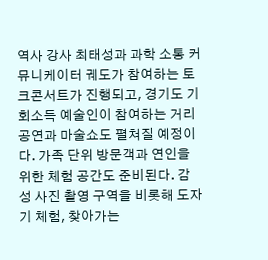역사 강사 최태성과 과학 소통 커뮤니케이터 궤도가 참여하는 토크콘서트가 진행되고, 경기도 기회소득 예술인이 참여하는 거리공연과 마술쇼도 펼쳐질 예정이다. 가족 단위 방문객과 연인을 위한 체험 공간도 준비된다. 감성 사진 촬영 구역을 비롯해 도자기 체험, 찾아가는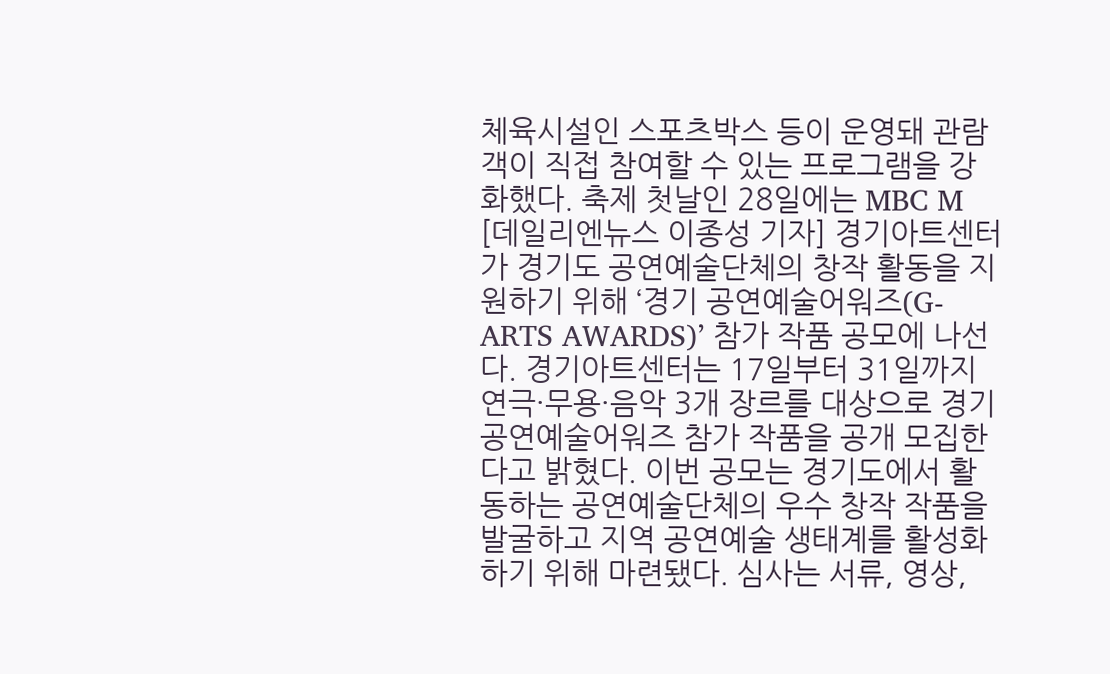체육시설인 스포츠박스 등이 운영돼 관람객이 직접 참여할 수 있는 프로그램을 강화했다. 축제 첫날인 28일에는 MBC M
[데일리엔뉴스 이종성 기자] 경기아트센터가 경기도 공연예술단체의 창작 활동을 지원하기 위해 ‘경기 공연예술어워즈(G-ARTS AWARDS)’ 참가 작품 공모에 나선다. 경기아트센터는 17일부터 31일까지 연극·무용·음악 3개 장르를 대상으로 경기 공연예술어워즈 참가 작품을 공개 모집한다고 밝혔다. 이번 공모는 경기도에서 활동하는 공연예술단체의 우수 창작 작품을 발굴하고 지역 공연예술 생태계를 활성화하기 위해 마련됐다. 심사는 서류, 영상,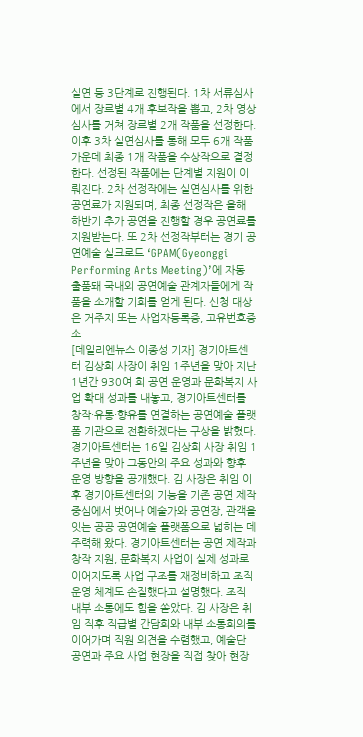실연 등 3단계로 진행된다. 1차 서류심사에서 장르별 4개 후보작을 뽑고, 2차 영상심사를 거쳐 장르별 2개 작품을 선정한다. 이후 3차 실연심사를 통해 모두 6개 작품 가운데 최종 1개 작품을 수상작으로 결정한다. 선정된 작품에는 단계별 지원이 이뤄진다. 2차 선정작에는 실연심사를 위한 공연료가 지원되며, 최종 선정작은 올해 하반기 추가 공연을 진행할 경우 공연료를 지원받는다. 또 2차 선정작부터는 경기 공연예술 실크로드 ‘GPAM(Gyeonggi Performing Arts Meeting)’에 자동 출품돼 국내외 공연예술 관계자들에게 작품을 소개할 기회를 얻게 된다. 신청 대상은 거주지 또는 사업자등록증, 고유번호증 소
[데일리엔뉴스 이종성 기자] 경기아트센터 김상회 사장이 취임 1주년을 맞아 지난 1년간 930여 회 공연 운영과 문화복지 사업 확대 성과를 내놓고, 경기아트센터를 창작·유통·향유를 연결하는 공연예술 플랫폼 기관으로 전환하겠다는 구상을 밝혔다. 경기아트센터는 16일 김상회 사장 취임 1주년을 맞아 그동안의 주요 성과와 향후 운영 방향을 공개했다. 김 사장은 취임 이후 경기아트센터의 기능을 기존 공연 제작 중심에서 벗어나 예술가와 공연장, 관객을 잇는 공공 공연예술 플랫폼으로 넓히는 데 주력해 왔다. 경기아트센터는 공연 제작과 창작 지원, 문화복지 사업이 실제 성과로 이어지도록 사업 구조를 재정비하고 조직 운영 체계도 손질했다고 설명했다. 조직 내부 소통에도 힘을 쏟았다. 김 사장은 취임 직후 직급별 간담회와 내부 소통회의를 이어가며 직원 의견을 수렴했고, 예술단 공연과 주요 사업 현장을 직접 찾아 현장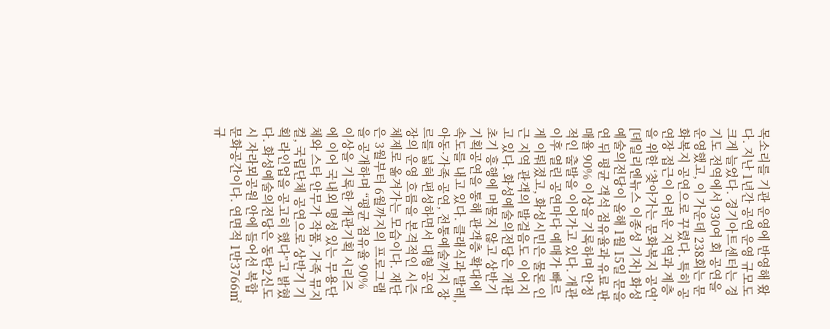목소리를 기관 운영에 반영해 왔다. 지난 1년간 공연 운영 규모도 크게 늘었다. 경기아트센터는 경기도 전역에서 930여 회 공연을 운영했고, 이 가운데 238회는 문화복지 공연으로 꾸렸다. 특히 공연장 접근이 어려운 지역과 계층을 위한 ‘찾아가는 문화복지 공연’
[데일리엔뉴스 이종성 기자] 화성예술의전당이 올해 1월 15일 문을 연 뒤 평균 객석 점유율과 유료 판매율 90% 이상을 기록하며 안정적인 출발을 이어가고 있다. 개관 이후 열린 공연마다 예매가 빠르게 이뤄졌고, 화성시민은 물론 인근 지역 관객의 발걸음도 이어지고 있다. 화성예술의전당은 개관 초기 흥행에 머물지 않고 상반기 기획공연을 통해 관객층 확대에 속도를 내고 있다. 클래식과 발레, 아동·가족 공연, 전통예술까지 장르를 넓혀 편성하면서 대형 공연장의 운영 흐름을 본격적인 시즌 체제로 옮겨가는 모습이다. 재단은 3월부터 6월까지의 프로그램을 공개하며 “평균 점유율 90% 이상을 기록한 개관기획 시리즈에 이어 국내외 명성 있는 무용단체와 스타 안무가 작품, 가족 뮤지컬, 국립단체 공연으로 상반기 기획 라인업을 공고히 했다”고 밝혔다. 화성예술의전당은 동탄2신도시 자라뫼공원 안에 들어선 복합문화공간이다. 연면적 1만3766㎡ 규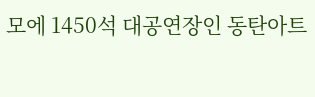모에 1450석 대공연장인 동탄아트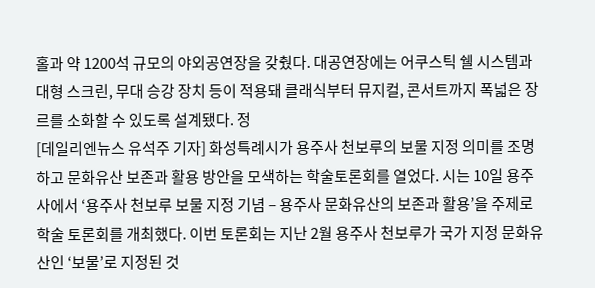홀과 약 1200석 규모의 야외공연장을 갖췄다. 대공연장에는 어쿠스틱 쉘 시스템과 대형 스크린, 무대 승강 장치 등이 적용돼 클래식부터 뮤지컬, 콘서트까지 폭넓은 장르를 소화할 수 있도록 설계됐다. 정
[데일리엔뉴스 유석주 기자] 화성특례시가 용주사 천보루의 보물 지정 의미를 조명하고 문화유산 보존과 활용 방안을 모색하는 학술토론회를 열었다. 시는 10일 용주사에서 ‘용주사 천보루 보물 지정 기념 – 용주사 문화유산의 보존과 활용’을 주제로 학술 토론회를 개최했다. 이번 토론회는 지난 2월 용주사 천보루가 국가 지정 문화유산인 ‘보물’로 지정된 것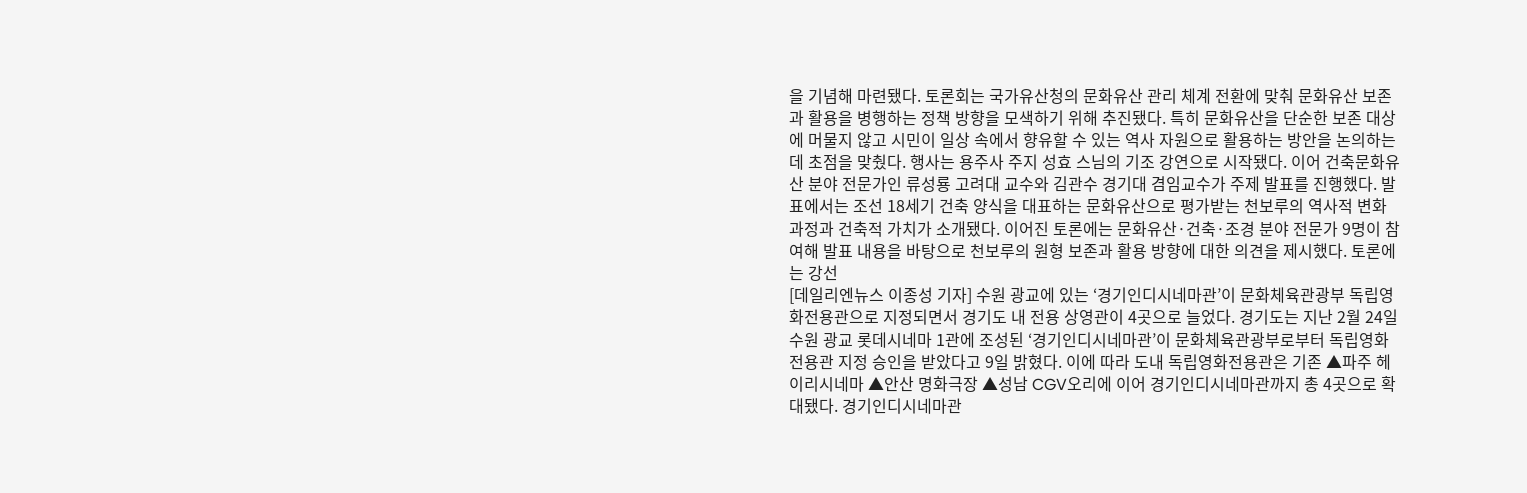을 기념해 마련됐다. 토론회는 국가유산청의 문화유산 관리 체계 전환에 맞춰 문화유산 보존과 활용을 병행하는 정책 방향을 모색하기 위해 추진됐다. 특히 문화유산을 단순한 보존 대상에 머물지 않고 시민이 일상 속에서 향유할 수 있는 역사 자원으로 활용하는 방안을 논의하는 데 초점을 맞췄다. 행사는 용주사 주지 성효 스님의 기조 강연으로 시작됐다. 이어 건축문화유산 분야 전문가인 류성룡 고려대 교수와 김관수 경기대 겸임교수가 주제 발표를 진행했다. 발표에서는 조선 18세기 건축 양식을 대표하는 문화유산으로 평가받는 천보루의 역사적 변화 과정과 건축적 가치가 소개됐다. 이어진 토론에는 문화유산·건축·조경 분야 전문가 9명이 참여해 발표 내용을 바탕으로 천보루의 원형 보존과 활용 방향에 대한 의견을 제시했다. 토론에는 강선
[데일리엔뉴스 이종성 기자] 수원 광교에 있는 ‘경기인디시네마관’이 문화체육관광부 독립영화전용관으로 지정되면서 경기도 내 전용 상영관이 4곳으로 늘었다. 경기도는 지난 2월 24일 수원 광교 롯데시네마 1관에 조성된 ‘경기인디시네마관’이 문화체육관광부로부터 독립영화전용관 지정 승인을 받았다고 9일 밝혔다. 이에 따라 도내 독립영화전용관은 기존 ▲파주 헤이리시네마 ▲안산 명화극장 ▲성남 CGV오리에 이어 경기인디시네마관까지 총 4곳으로 확대됐다. 경기인디시네마관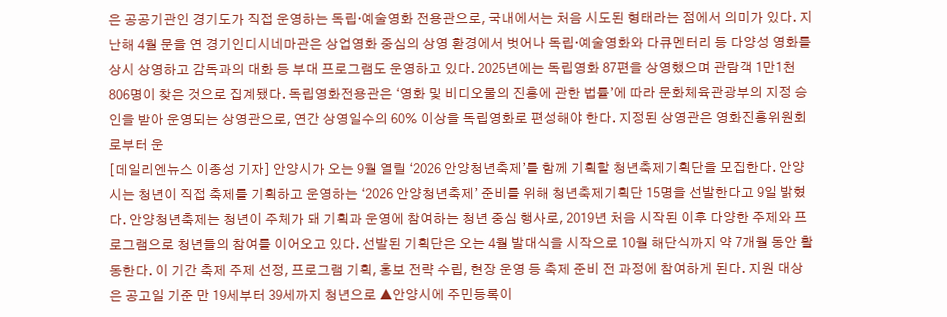은 공공기관인 경기도가 직접 운영하는 독립·예술영화 전용관으로, 국내에서는 처음 시도된 형태라는 점에서 의미가 있다. 지난해 4월 문을 연 경기인디시네마관은 상업영화 중심의 상영 환경에서 벗어나 독립·예술영화와 다큐멘터리 등 다양성 영화를 상시 상영하고 감독과의 대화 등 부대 프로그램도 운영하고 있다. 2025년에는 독립영화 87편을 상영했으며 관람객 1만1천806명이 찾은 것으로 집계됐다. 독립영화전용관은 ‘영화 및 비디오물의 진흥에 관한 법률’에 따라 문화체육관광부의 지정 승인을 받아 운영되는 상영관으로, 연간 상영일수의 60% 이상을 독립영화로 편성해야 한다. 지정된 상영관은 영화진흥위원회로부터 운
[데일리엔뉴스 이종성 기자] 안양시가 오는 9월 열릴 ‘2026 안양청년축제’를 함께 기획할 청년축제기획단을 모집한다. 안양시는 청년이 직접 축제를 기획하고 운영하는 ‘2026 안양청년축제’ 준비를 위해 청년축제기획단 15명을 선발한다고 9일 밝혔다. 안양청년축제는 청년이 주체가 돼 기획과 운영에 참여하는 청년 중심 행사로, 2019년 처음 시작된 이후 다양한 주제와 프로그램으로 청년들의 참여를 이어오고 있다. 선발된 기획단은 오는 4월 발대식을 시작으로 10월 해단식까지 약 7개월 동안 활동한다. 이 기간 축제 주제 선정, 프로그램 기획, 홍보 전략 수립, 현장 운영 등 축제 준비 전 과정에 참여하게 된다. 지원 대상은 공고일 기준 만 19세부터 39세까지 청년으로 ▲안양시에 주민등록이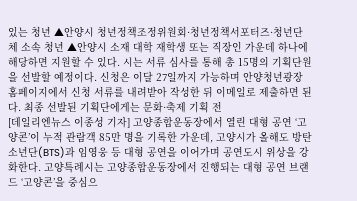있는 청년 ▲안양시 청년정책조정위원회·청년정책서포터즈·청년단체 소속 청년 ▲안양시 소재 대학 재학생 또는 직장인 가운데 하나에 해당하면 지원할 수 있다. 시는 서류 심사를 통해 총 15명의 기획단원을 선발할 예정이다. 신청은 이달 27일까지 가능하며 안양청년광장 홈페이지에서 신청 서류를 내려받아 작성한 뒤 이메일로 제출하면 된다. 최종 선발된 기획단에게는 문화·축제 기획 전
[데일리엔뉴스 이종성 기자] 고양종합운동장에서 열린 대형 공연 ‘고양콘’이 누적 관람객 85만 명을 기록한 가운데, 고양시가 올해도 방탄소년단(BTS)과 임영웅 등 대형 공연을 이어가며 공연도시 위상을 강화한다. 고양특례시는 고양종합운동장에서 진행되는 대형 공연 브랜드 ‘고양콘’을 중심으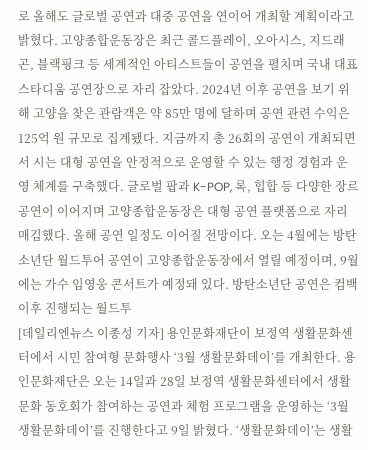로 올해도 글로벌 공연과 대중 공연을 연이어 개최할 계획이라고 밝혔다. 고양종합운동장은 최근 콜드플레이, 오아시스, 지드래곤, 블랙핑크 등 세계적인 아티스트들이 공연을 펼치며 국내 대표 스타디움 공연장으로 자리 잡았다. 2024년 이후 공연을 보기 위해 고양을 찾은 관람객은 약 85만 명에 달하며 공연 관련 수익은 125억 원 규모로 집계됐다. 지금까지 총 26회의 공연이 개최되면서 시는 대형 공연을 안정적으로 운영할 수 있는 행정 경험과 운영 체계를 구축했다. 글로벌 팝과 K-POP, 록, 힙합 등 다양한 장르 공연이 이어지며 고양종합운동장은 대형 공연 플랫폼으로 자리매김했다. 올해 공연 일정도 이어질 전망이다. 오는 4월에는 방탄소년단 월드투어 공연이 고양종합운동장에서 열릴 예정이며, 9월에는 가수 임영웅 콘서트가 예정돼 있다. 방탄소년단 공연은 컴백 이후 진행되는 월드투
[데일리엔뉴스 이종성 기자] 용인문화재단이 보정역 생활문화센터에서 시민 참여형 문화행사 ‘3월 생활문화데이’를 개최한다. 용인문화재단은 오는 14일과 28일 보정역 생활문화센터에서 생활문화 동호회가 참여하는 공연과 체험 프로그램을 운영하는 ‘3월 생활문화데이’를 진행한다고 9일 밝혔다. ‘생활문화데이’는 생활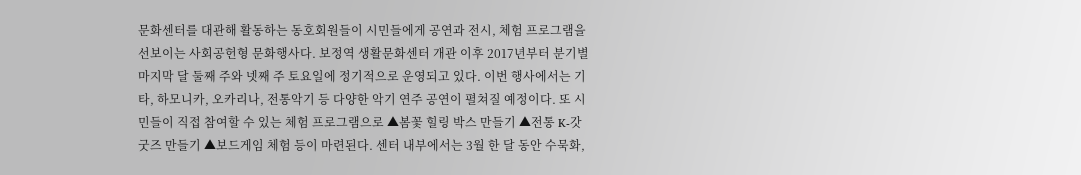문화센터를 대관해 활동하는 동호회원들이 시민들에게 공연과 전시, 체험 프로그램을 선보이는 사회공헌형 문화행사다. 보정역 생활문화센터 개관 이후 2017년부터 분기별 마지막 달 둘째 주와 넷째 주 토요일에 정기적으로 운영되고 있다. 이번 행사에서는 기타, 하모니카, 오카리나, 전통악기 등 다양한 악기 연주 공연이 펼쳐질 예정이다. 또 시민들이 직접 참여할 수 있는 체험 프로그램으로 ▲봄꽃 힐링 박스 만들기 ▲전통 K-갓 굿즈 만들기 ▲보드게임 체험 등이 마련된다. 센터 내부에서는 3월 한 달 동안 수묵화,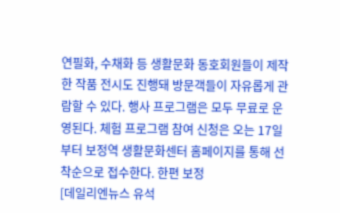연필화, 수채화 등 생활문화 동호회원들이 제작한 작품 전시도 진행돼 방문객들이 자유롭게 관람할 수 있다. 행사 프로그램은 모두 무료로 운영된다. 체험 프로그램 참여 신청은 오는 17일부터 보정역 생활문화센터 홈페이지를 통해 선착순으로 접수한다. 한편 보정
[데일리엔뉴스 유석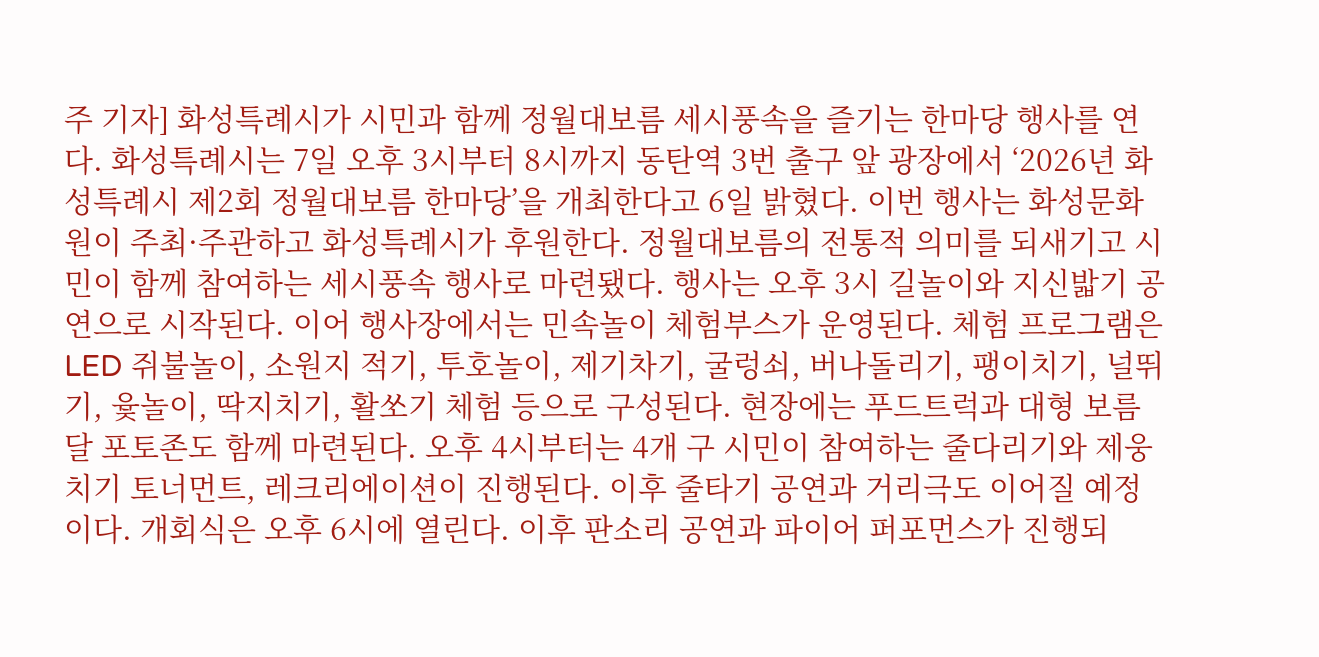주 기자] 화성특례시가 시민과 함께 정월대보름 세시풍속을 즐기는 한마당 행사를 연다. 화성특례시는 7일 오후 3시부터 8시까지 동탄역 3번 출구 앞 광장에서 ‘2026년 화성특례시 제2회 정월대보름 한마당’을 개최한다고 6일 밝혔다. 이번 행사는 화성문화원이 주최·주관하고 화성특례시가 후원한다. 정월대보름의 전통적 의미를 되새기고 시민이 함께 참여하는 세시풍속 행사로 마련됐다. 행사는 오후 3시 길놀이와 지신밟기 공연으로 시작된다. 이어 행사장에서는 민속놀이 체험부스가 운영된다. 체험 프로그램은 LED 쥐불놀이, 소원지 적기, 투호놀이, 제기차기, 굴렁쇠, 버나돌리기, 팽이치기, 널뛰기, 윷놀이, 딱지치기, 활쏘기 체험 등으로 구성된다. 현장에는 푸드트럭과 대형 보름달 포토존도 함께 마련된다. 오후 4시부터는 4개 구 시민이 참여하는 줄다리기와 제웅치기 토너먼트, 레크리에이션이 진행된다. 이후 줄타기 공연과 거리극도 이어질 예정이다. 개회식은 오후 6시에 열린다. 이후 판소리 공연과 파이어 퍼포먼스가 진행되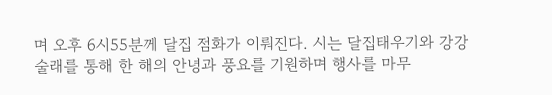며 오후 6시55분께 달집 점화가 이뤄진다. 시는 달집태우기와 강강술래를 통해 한 해의 안녕과 풍요를 기원하며 행사를 마무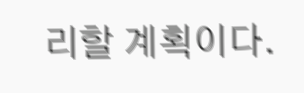리할 계획이다.